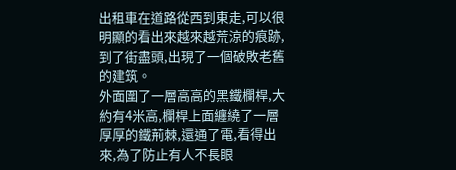出租車在道路從西到東走,可以很明顯的看出來越來越荒涼的痕跡,到了街盡頭,出現了一個破敗老舊的建筑。
外面圍了一層高高的黑鐵欄桿,大約有4米高,欄桿上面纏繞了一層厚厚的鐵荊棘,還通了電,看得出來,為了防止有人不長眼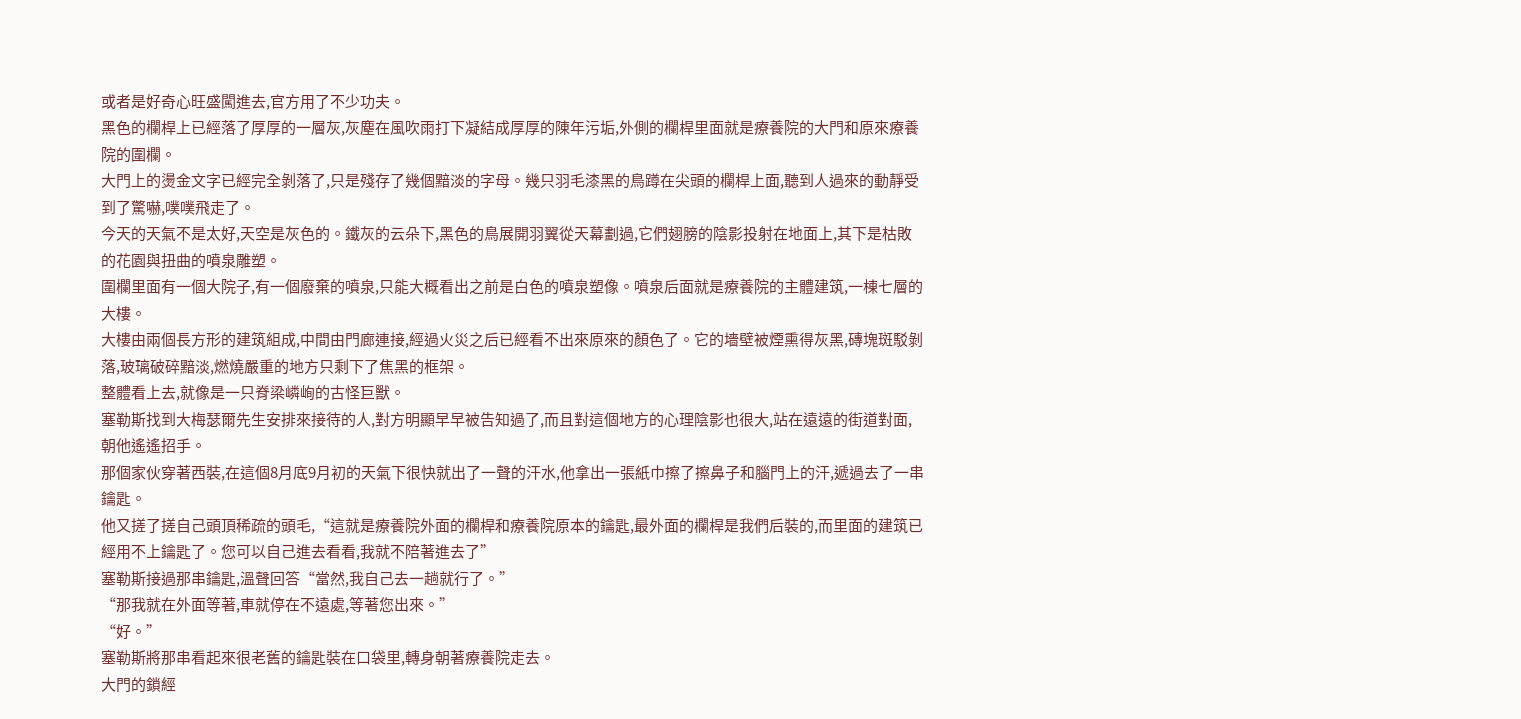或者是好奇心旺盛闖進去,官方用了不少功夫。
黑色的欄桿上已經落了厚厚的一層灰,灰塵在風吹雨打下凝結成厚厚的陳年污垢,外側的欄桿里面就是療養院的大門和原來療養院的圍欄。
大門上的燙金文字已經完全剝落了,只是殘存了幾個黯淡的字母。幾只羽毛漆黑的鳥蹲在尖頭的欄桿上面,聽到人過來的動靜受到了驚嚇,噗噗飛走了。
今天的天氣不是太好,天空是灰色的。鐵灰的云朵下,黑色的鳥展開羽翼從天幕劃過,它們翅膀的陰影投射在地面上,其下是枯敗的花園與扭曲的噴泉雕塑。
圍欄里面有一個大院子,有一個廢棄的噴泉,只能大概看出之前是白色的噴泉塑像。噴泉后面就是療養院的主體建筑,一棟七層的大樓。
大樓由兩個長方形的建筑組成,中間由門廊連接,經過火災之后已經看不出來原來的顏色了。它的墻壁被煙熏得灰黑,磚塊斑駁剝落,玻璃破碎黯淡,燃燒嚴重的地方只剩下了焦黑的框架。
整體看上去,就像是一只脊梁嶙峋的古怪巨獸。
塞勒斯找到大梅瑟爾先生安排來接待的人,對方明顯早早被告知過了,而且對這個地方的心理陰影也很大,站在遠遠的街道對面,朝他遙遙招手。
那個家伙穿著西裝,在這個8月底9月初的天氣下很快就出了一聲的汗水,他拿出一張紙巾擦了擦鼻子和腦門上的汗,遞過去了一串鑰匙。
他又搓了搓自己頭頂稀疏的頭毛,“這就是療養院外面的欄桿和療養院原本的鑰匙,最外面的欄桿是我們后裝的,而里面的建筑已經用不上鑰匙了。您可以自己進去看看,我就不陪著進去了”
塞勒斯接過那串鑰匙,溫聲回答“當然,我自己去一趟就行了。”
“那我就在外面等著,車就停在不遠處,等著您出來。”
“好。”
塞勒斯將那串看起來很老舊的鑰匙裝在口袋里,轉身朝著療養院走去。
大門的鎖經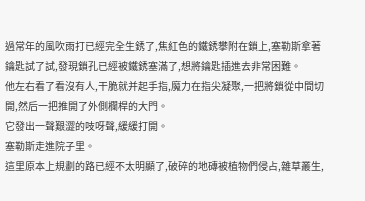過常年的風吹雨打已經完全生銹了,焦紅色的鐵銹攀附在鎖上,塞勒斯拿著鑰匙試了試,發現鎖孔已經被鐵銹塞滿了,想將鑰匙插進去非常困難。
他左右看了看沒有人,干脆就并起手指,魔力在指尖凝聚,一把將鎖從中間切開,然后一把推開了外側欄桿的大門。
它發出一聲艱澀的吱呀聲,緩緩打開。
塞勒斯走進院子里。
這里原本上規劃的路已經不太明顯了,破碎的地磚被植物們侵占,雜草叢生,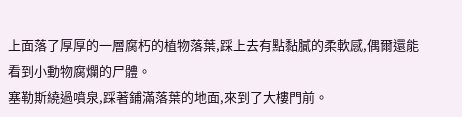上面落了厚厚的一層腐朽的植物落葉,踩上去有點黏膩的柔軟感,偶爾還能看到小動物腐爛的尸體。
塞勒斯繞過噴泉,踩著鋪滿落葉的地面,來到了大樓門前。